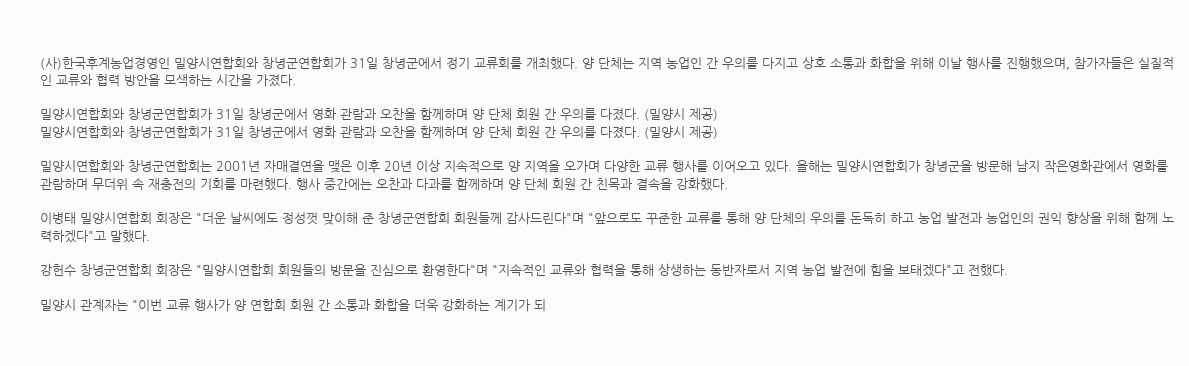(사)한국후계농업경영인 밀양시연합회와 창녕군연합회가 31일 창녕군에서 정기 교류회를 개최했다. 양 단체는 지역 농업인 간 우의를 다지고 상호 소통과 화합을 위해 이날 행사를 진행했으며, 참가자들은 실질적인 교류와 협력 방안을 모색하는 시간을 가졌다.

밀양시연합회와 창녕군연합회가 31일 창녕군에서 영화 관람과 오찬을 함께하며 양 단체 회원 간 우의를 다졌다. (밀양시 제공)
밀양시연합회와 창녕군연합회가 31일 창녕군에서 영화 관람과 오찬을 함께하며 양 단체 회원 간 우의를 다졌다. (밀양시 제공)

밀양시연합회와 창녕군연합회는 2001년 자매결연을 맺은 이후 20년 이상 지속적으로 양 지역을 오가며 다양한 교류 행사를 이어오고 있다. 올해는 밀양시연합회가 창녕군을 방문해 남지 작은영화관에서 영화를 관람하며 무더위 속 재충전의 기회를 마련했다. 행사 중간에는 오찬과 다과를 함께하며 양 단체 회원 간 친목과 결속을 강화했다.

이병태 밀양시연합회 회장은 "더운 날씨에도 정성껏 맞이해 준 창녕군연합회 회원들께 감사드린다"며 "앞으로도 꾸준한 교류를 통해 양 단체의 우의를 돈독히 하고 농업 발전과 농업인의 권익 향상을 위해 함께 노력하겠다"고 말했다.

강헌수 창녕군연합회 회장은 "밀양시연합회 회원들의 방문을 진심으로 환영한다"며 "지속적인 교류와 협력을 통해 상생하는 동반자로서 지역 농업 발전에 힘을 보태겠다"고 전했다.

밀양시 관계자는 "이번 교류 행사가 양 연합회 회원 간 소통과 화합을 더욱 강화하는 계기가 되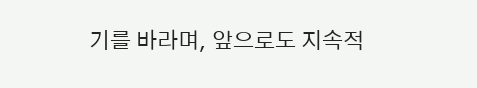기를 바라며, 앞으로도 지속적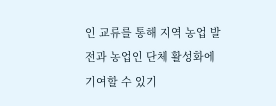인 교류를 통해 지역 농업 발전과 농업인 단체 활성화에 기여할 수 있기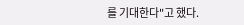를 기대한다"고 했다.